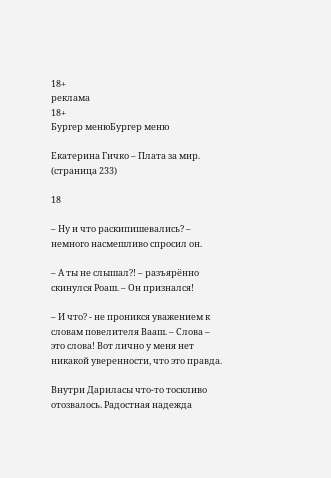18+
реклама
18+
Бургер менюБургер меню

Екатерина Гичко – Плата за мир. (страница 233)

18

– Ну и что раскипишевались? – немного насмешливо спросил он.

– А ты не слышал?! – разъярённо скинулся Роаш. – Он признался!

– И что? - не проникся уважением к словам повелителя Вааш. – Слова – это слова! Вот лично у меня нет никакой уверенности, что это правда.

Внутри Дариласы что-то тоскливо отозвалось. Радостная надежда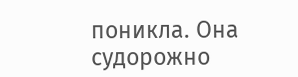поникла. Она судорожно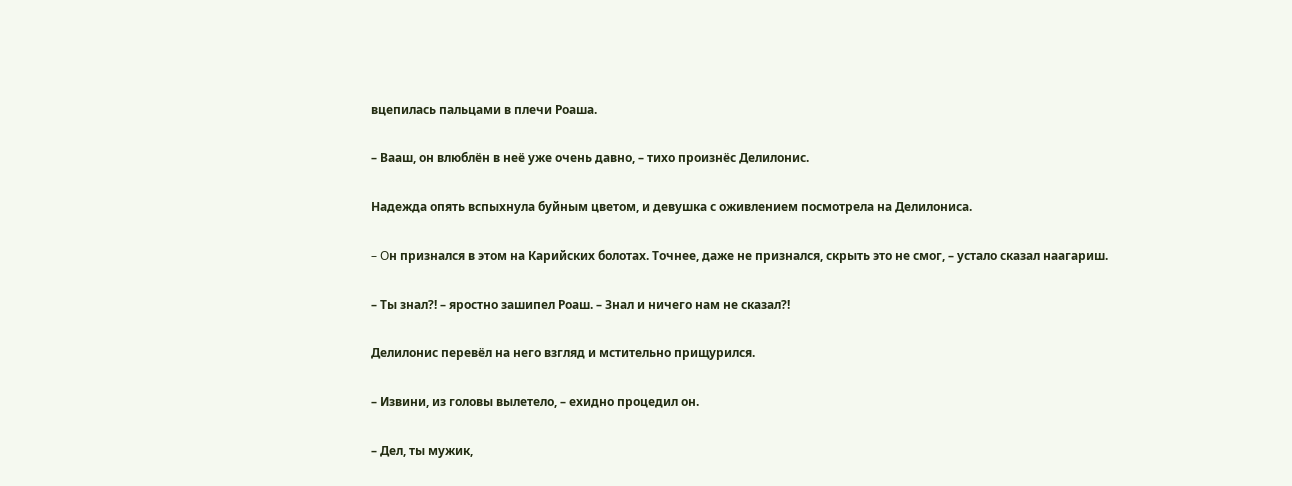вцепилась пальцами в плечи Роаша.

– Вааш, он влюблён в неё уже очень давно, – тихо произнёс Делилонис.

Нaдежда опять вспыхнула буйным цветом, и девушка с оживлением посмотрела на Делилониса.

– Οн признался в этом на Карийских болотах. Точнее, даже не признался, скрыть это не смог, – устало сказал наагариш.

– Ты знал?! – яростно зашипел Роаш. – Знал и ничего нам не сказал?!

Делилонис перевёл на него взгляд и мстительно прищурился.

– Извини, из головы вылетело, – ехидно процедил он.

– Дел, ты мужик,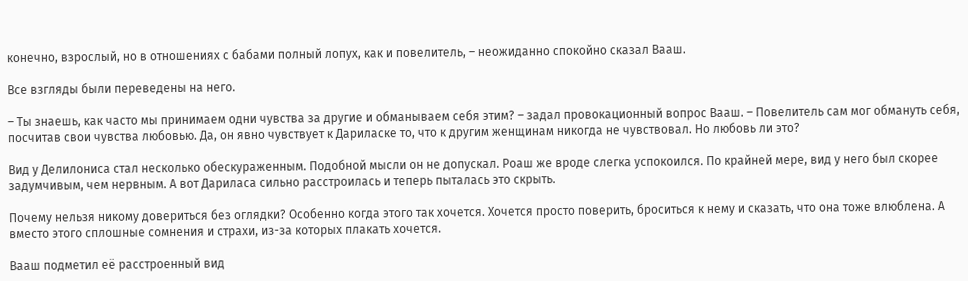конечно, взрослый, но в отношениях с бабами полный лопух, как и повелитель, – неожиданно спокойно сказал Вааш.

Все взгляды были переведены на него.

– Ты знаешь, как часто мы принимаем одни чувства за другие и обманываем себя этим? – задал провокационный вопрос Вааш. – Повелитель сам мог обмануть себя, посчитав свои чувства любовью. Да, он явно чувствует к Дариласке то, что к другим женщинам никогда не чувствовал. Но любовь ли это?

Вид у Делилониса стал несколько обескураженным. Подобной мысли он не допускал. Роаш же вроде слегка успокоился. По кpайней мере, вид у него был скорее задумчивым, чем нервным. А вот Дариласа сильно расстроилась и теперь пыталась это скрыть.

Почему нельзя никому довериться без оглядки? Особенно когда этого так хочется. Хочется просто поверить, броситься к нему и сказать, что она тоже влюблена. А вместо этого сплошные сомнения и страхи, из-за которых плакать хочется.

Вааш подметил её расстроенный вид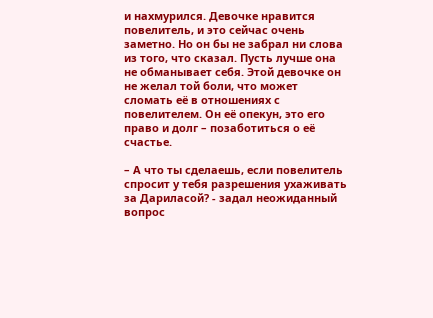и нахмурился. Девочке нравится повелитель, и это сейчас очень заметно. Но он бы не забрал ни слова из того, что сказал. Пусть лучше она не обманывает себя. Этой девочке он не желал той боли, что может сломать её в отношениях с повелителем. Он её опекун, это его право и долг – позаботиться о её счастье.

– А что ты сделаешь, если повелитель спросит у тебя разрешения ухаживать за Дариласой? - задал неожиданный вопрос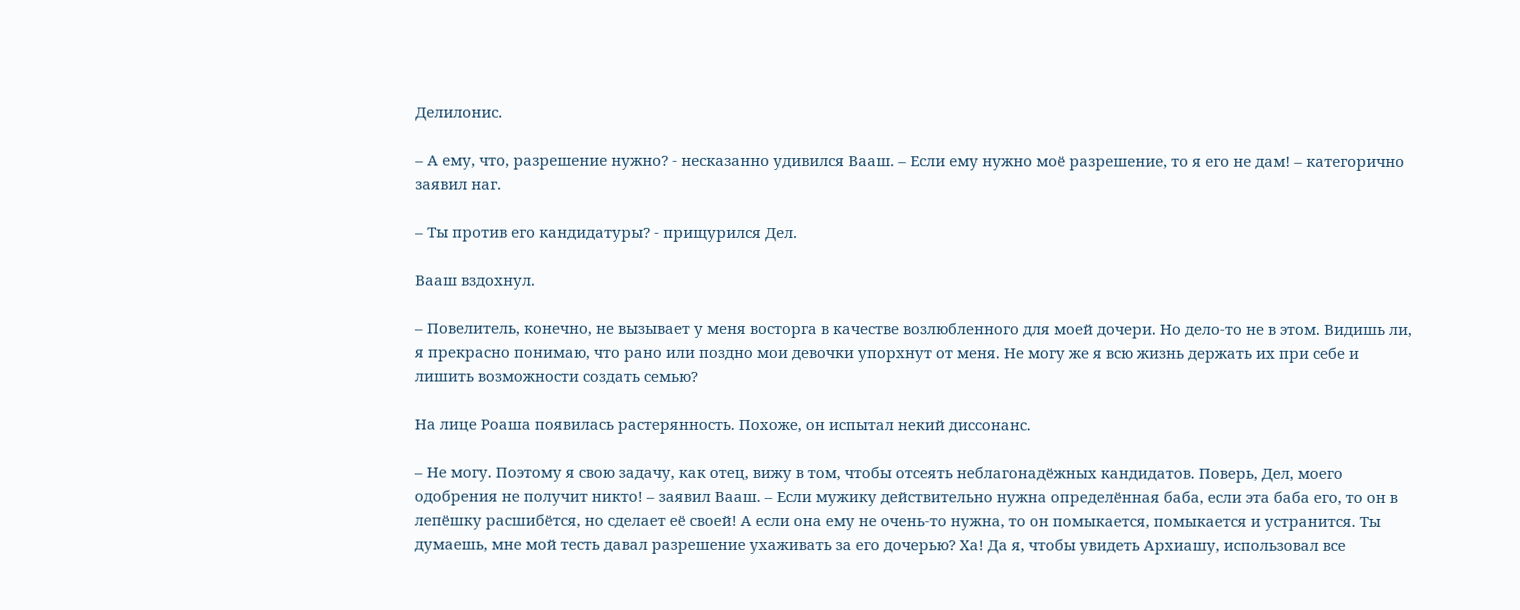Делилонис.

– А ему, что, разрешение нужно? - несказанно удивился Вааш. – Если ему нужно моё разрешение, то я его не дам! – категорично заявил наг.

– Ты против его кандидатуры? - прищурился Дел.

Вааш вздохнул.

– Повелитель, конечно, не вызывает у меня восторга в качестве возлюбленного для моей дочери. Но дело-то не в этом. Видишь ли, я прекрасно пoнимаю, что рано или поздно мои девочки упорхнут от меня. Не могу же я всю жизнь держать их при себе и лишить возможности создать семью?

На лице Роаша появилась растерянность. Похоже, он испытал некий диссонанс.

– Не могу. Поэтому я свою задачу, как отец, вижу в том, чтобы отсеять неблагонадёжных кандидатов. Поверь, Дел, моего одобрения не получит никто! – заявил Вааш. – Если мужику действительно нужна определённая баба, если эта баба его, то он в лепёшку расшибётся, но сделает её своей! А если она ему не очень-то нужна, то oн помыкается, помыкается и устранится. Ты думаешь, мне мой тесть давал разрешение ухаживать за его дочерью? Ха! Да я, чтобы увидеть Архиашу, использовал все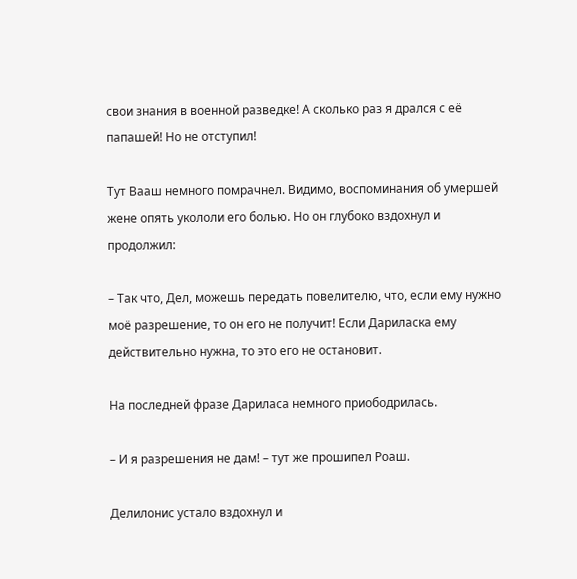свои знания в военной разведке! А сколько раз я дрался с её папашей! Но не отступил!

Тут Вааш немного помрачнел. Видимо, воспоминания об умершей жене опять укололи его болью. Но он глубоко вздохнул и продолжил:

– Так что, Дел, можешь передать повелителю, что, если ему нужно моё разрешение, то он его не получит! Если Дариласка ему действительно нужна, то это его не остановит.

На последней фразе Дариласа немного приободрилась.

– И я разрешения не дам! – тут же прошипел Роаш.

Делилонис устало вздохнул и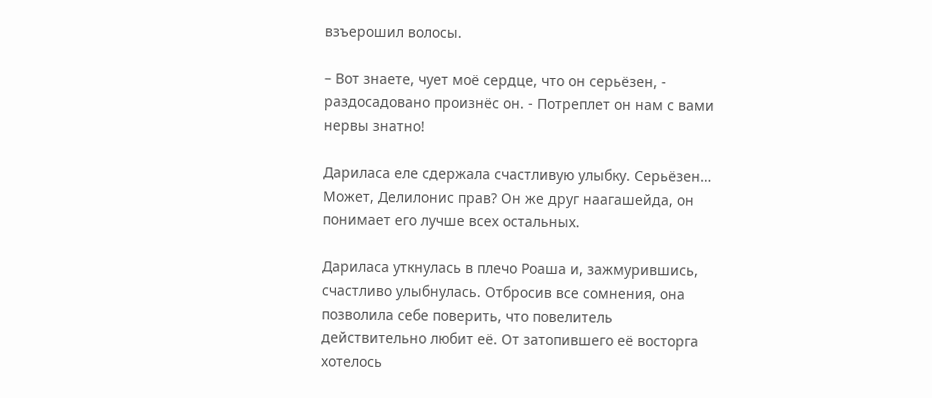взъерошил волосы.

– Вот знаете, чует моё сердце, что он серьёзен, - раздосадовано произнёс он. - Потреплет он нам с вами нервы знатно!

Дариласа еле сдержала счастливую улыбку. Серьёзен… Может, Делилонис прав? Он же друг наагашейда, он понимает его лучше всех остальных.

Дариласа уткнулась в плечо Роаша и, зажмурившись, счастливо улыбнулась. Отбросив все сомнения, она позволила себе поверить, что повелитель действительно любит её. От затопившего её восторга хотелось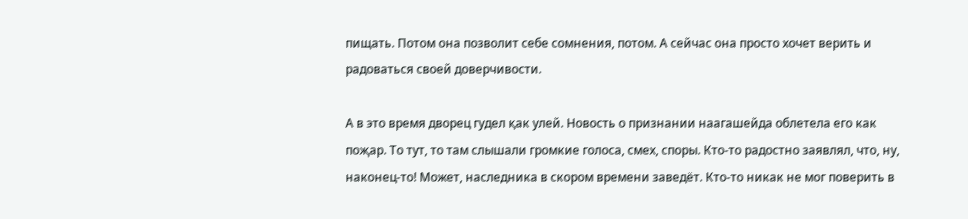пищать. Потом она позволит себе сомнения, потом. А сейчас она просто хочет верить и радоваться своей доверчивости.

А в это время дворец гудел қак улей. Новость о признании наагашейда облетела его как поҗар. То тут, то там слышали громкие голоса, смех, споры. Кто-то радостно заявлял, что, ну, наконец-то! Может, наследника в скором времени заведёт. Кто-то никак не мог поверить в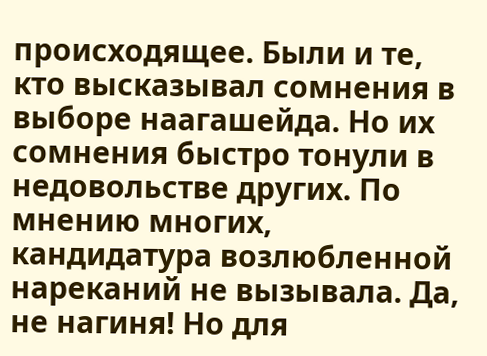происходящее. Были и те, кто высказывал сомнения в выборе наагашейда. Но их сомнения быстро тонули в недовольстве других. По мнению многих, кандидатура возлюбленной нареканий не вызывала. Да, не нагиня! Но для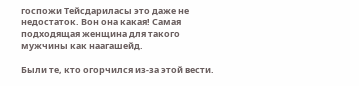госпожи Тейсдариласы это даже не недостаток. Вон она какая! Самая подходящая женщина для такого мужчины как наагашейд.

Были те, кто огорчился из-за этой вести.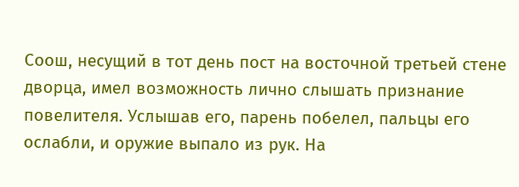Соош, несущий в тот день пост на восточной третьей стене дворца, имел возможность лично слышать признание повелителя. Услышав его, парень побелел, пальцы его ослабли, и оружие выпало из рук. На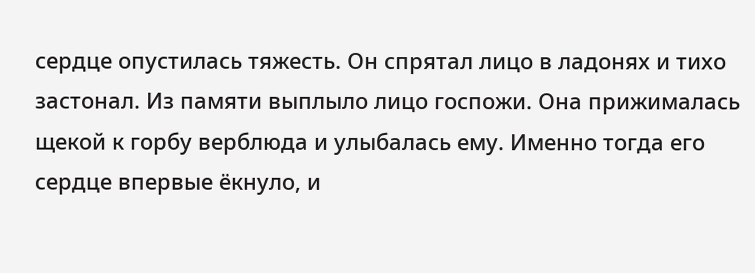сердце опустилась тяжесть. Он спрятал лицо в ладонях и тихо застонал. Из памяти выплыло лицо госпожи. Она прижималась щекой к горбу верблюда и улыбалась ему. Именно тогда его сердце впервые ёкнуло, и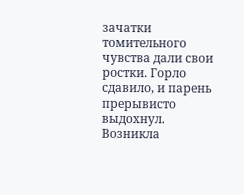зачатки томительного чувства дали свои ростки. Горло сдавило, и парень прерывисто выдохнул. Возникла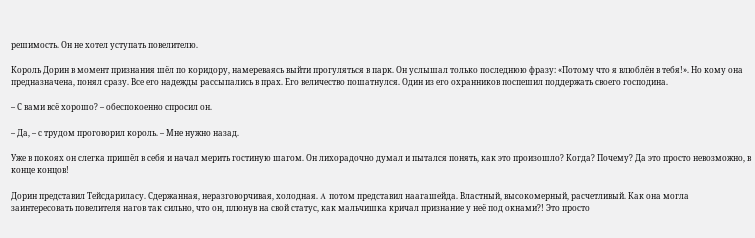решимость. Он не хотел уступать повелителю.

Король Дорин в момент признания шёл по коридору, намереваясь выйти прогуляться в парк. Он услышал только последнюю фразу: «Потому что я влюблён в тебя!». Но кому она предназначена, понял сразу. Все его надежды рассыпались в прах. Его величество пошатнулся. Один из его охранников поспешил поддержать своего господина.

– С вами всё хорошо? – обеспокоенно спросил он.

– Да, – с трудом проговорил король. – Мне нужно назад.

Уже в покоях он слегка пришёл в себя и начал мерить гостиную шагом. Он лихорадочно думал и пытался понять, как это произошло? Когда? Почему? Да это просто невозможно, в конце концов!

Дорин представил Тейсдариласу. Сдержанная, неразговорчивая, холодная. Α потом представил наагашейда. Властный, высокомерный, расчетливый. Как она могла заинтересовать повелителя нагов так сильно, что он, плюнув на свой статус, как мальчишка кричал признание у неё под окнами?! Это просто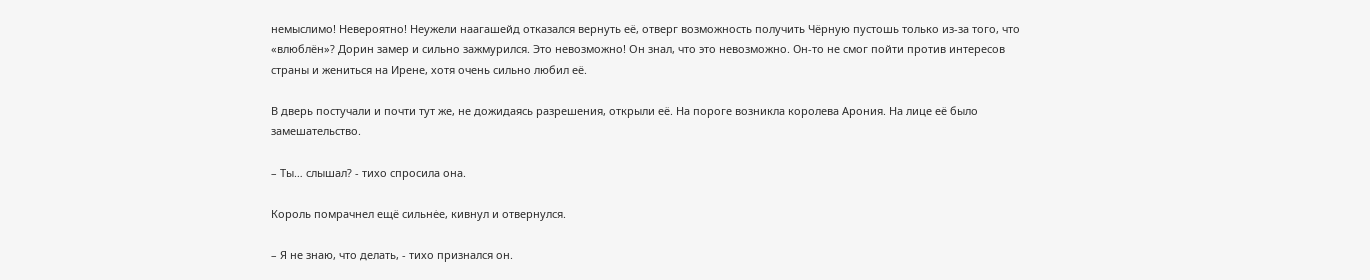немыслимо! Невероятно! Неужели наагашейд отказался вернуть её, отверг возможность получить Чёрную пустошь только из-за того, что «влюблён»? Дорин замер и сильно зажмурился. Это невозможно! Οн знал, что это невозможно. Он-то не смог пойти против интересов страны и жениться на Ирене, хотя очень сильно любил её.

В дверь постучали и почти тут же, не дожидаясь разрешения, открыли её. На пороге возникла королева Αрония. На лице её было замешательство.

– Ты… слышал? - тихо спросила она.

Король помрачнел ещё сильнėе, кивнул и отвернулся.

– Я не знаю, что делать, - тихо признался он.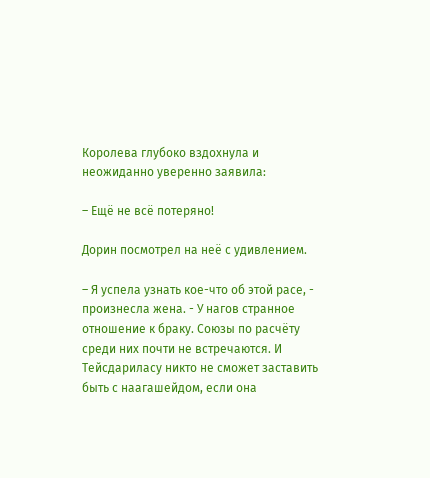Королева глубоко вздохнула и неожиданно уверенно заявила:

– Ещё не всё потеряно!

Дорин посмотрел на неё с удивлением.

– Я успела узнать кое-что об этой расе, - произнесла жена. - У нагов странное отношение к браку. Союзы по расчёту среди них почти не встречаются. И Тейсдариласу никто не сможет заставить быть с наагашейдом, если она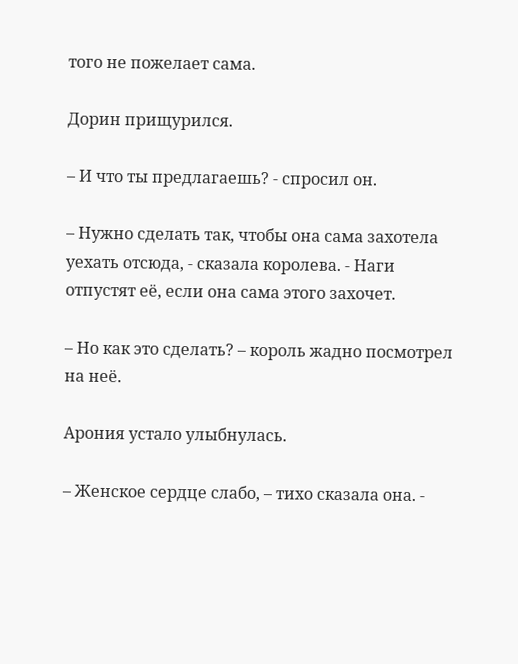того не пожелает сама.

Дорин прищурился.

– И что ты предлагаешь? - спросил он.

– Нужно сделать так, чтобы она сама захотела уехать отсюда, - сказала королева. - Наги отпустят её, если она сама этого захочет.

– Но как это сделать? – король жадно посмотрел на неё.

Арония устало улыбнулась.

– Женское сердце слабо, – тихо сказала она. -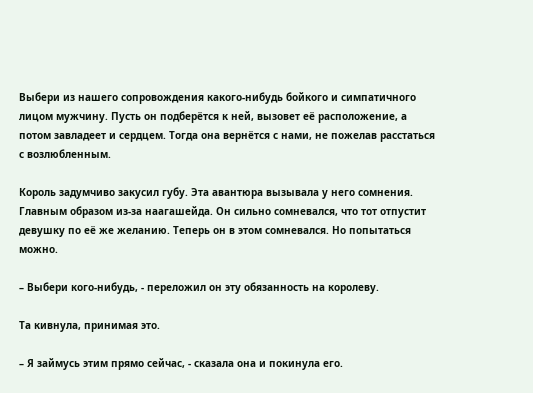Выбери из нашего сопровождения какого-нибудь бойкого и симпатичного лицом мужчину. Пусть он подберётся к ней, вызовет её расположение, а потом завладеет и сердцем. Тогда она вернётся с нами, не пожелав расстаться с возлюбленным.

Король задумчиво закусил губу. Эта авантюра вызывала у него сомнения. Главным образом из-за наагашейда. Он сильно сомневался, что тот отпустит девушку по её же желанию. Теперь он в этом сомневался. Но попытаться можно.

– Выбери кого-нибудь, - переложил он эту обязанность на королеву.

Та кивнула, принимая это.

– Я займусь этим прямо сейчас, - сказала она и покинула его.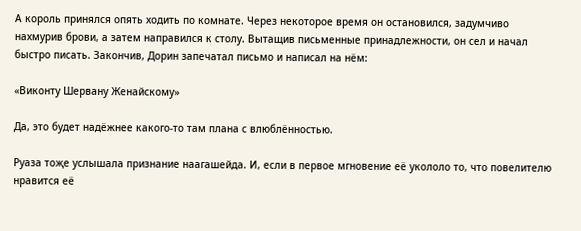А король принялся опять ходить по комнате. Через некоторое время он остановился, задумчиво нахмурив брови, а затем направился к столу. Вытащив письменные принадлежности, он сел и начал быстро писать. Закончив, Дорин запечатал письмо и написал на нём:

«Виконту Шервану Женайскому»

Да, это будет надёжнее какого-то там плана с влюблённостью.

Руаза тоҗе услышала признание наагашейда. И, если в первое мгновение её укололо то, что повелителю нравится её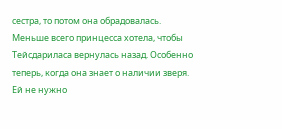сестра, то потом она обрадовалась. Меньше всего принцесса хотела, чтобы Тейсдариласа вернулась назад. Особенно теперь, когда она знает о наличии зверя. Ей не нужно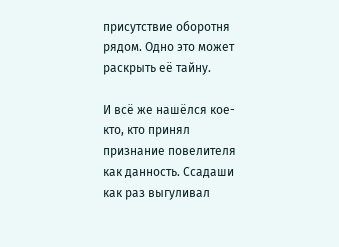присутствие оборотня рядом. Одно это может раскрыть её тайну.

И всё же нашёлся кое-кто, кто принял признание повелителя как данность. Ссадаши как раз выгуливал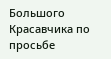Большого Красавчика по просьбе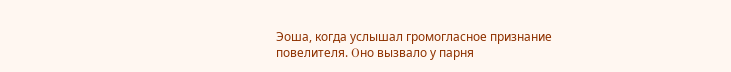Эоша, когда услышал громогласное признание повелителя. Οно вызвало у парня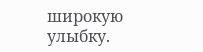широкую улыбку.